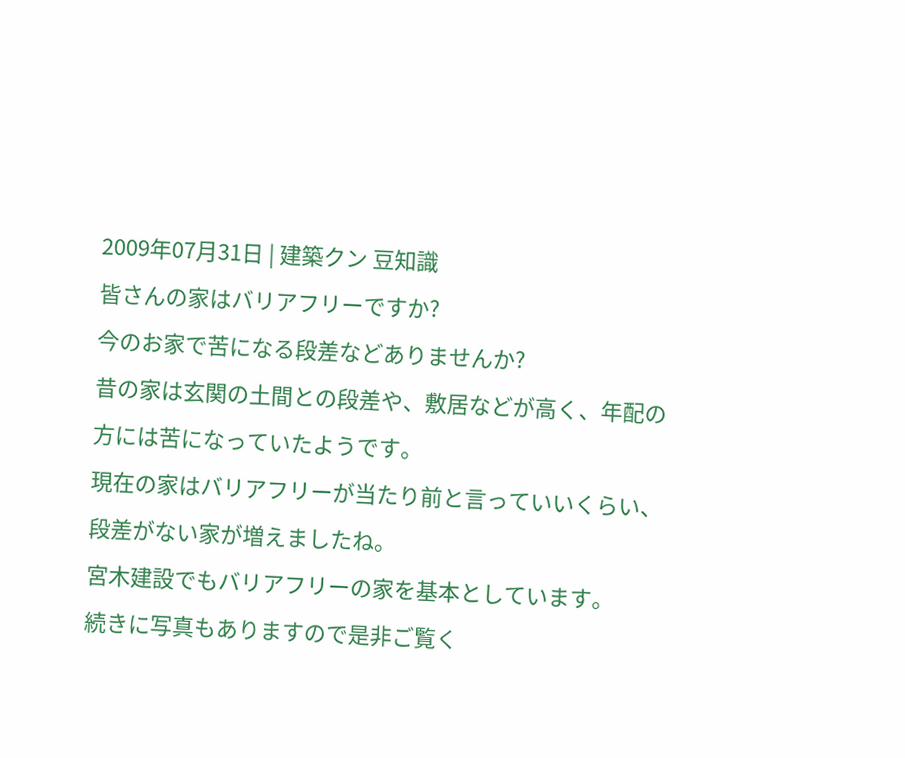2009年07月31日 | 建築クン 豆知識
皆さんの家はバリアフリーですか?
今のお家で苦になる段差などありませんか?
昔の家は玄関の土間との段差や、敷居などが高く、年配の方には苦になっていたようです。
現在の家はバリアフリーが当たり前と言っていいくらい、段差がない家が増えましたね。
宮木建設でもバリアフリーの家を基本としています。
続きに写真もありますので是非ご覧く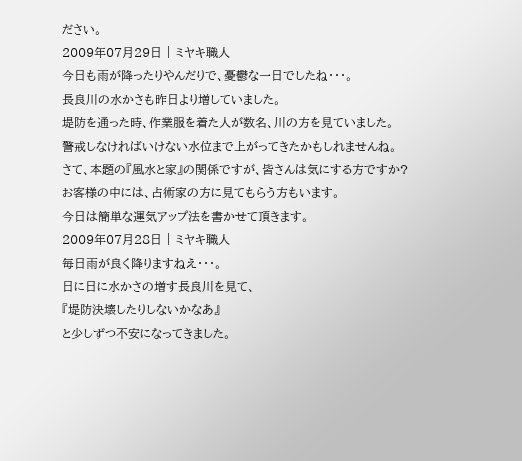ださい。
2009年07月29日 | ミヤキ職人
今日も雨が降ったりやんだりで、憂鬱な一日でしたね・・・。
長良川の水かさも昨日より増していました。
堤防を通った時、作業服を着た人が数名、川の方を見ていました。
警戒しなければいけない水位まで上がってきたかもしれませんね。
さて、本題の『風水と家』の関係ですが、皆さんは気にする方ですか?
お客様の中には、占術家の方に見てもらう方もいます。
今日は簡単な運気アップ法を書かせて頂きます。
2009年07月28日 | ミヤキ職人
毎日雨が良く降りますねえ・・・。
日に日に水かさの増す長良川を見て、
『堤防決壊したりしないかなあ』
と少しずつ不安になってきました。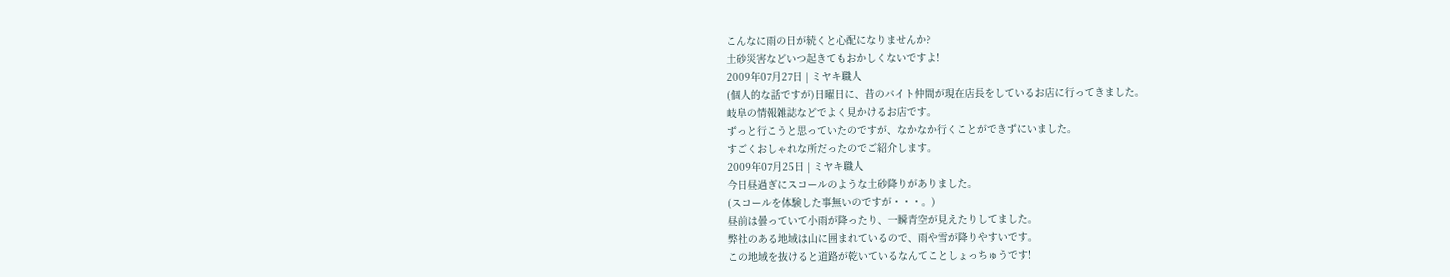こんなに雨の日が続くと心配になりませんか?
土砂災害などいつ起きてもおかしくないですよ!
2009年07月27日 | ミヤキ職人
(個人的な話ですが)日曜日に、昔のバイト仲間が現在店長をしているお店に行ってきました。
岐阜の情報雑誌などでよく見かけるお店です。
ずっと行こうと思っていたのですが、なかなか行くことができずにいました。
すごくおしゃれな所だったのでご紹介します。
2009年07月25日 | ミヤキ職人
今日昼過ぎにスコールのような土砂降りがありました。
(スコールを体験した事無いのですが・・・。)
昼前は曇っていて小雨が降ったり、一瞬青空が見えたりしてました。
弊社のある地域は山に囲まれているので、雨や雪が降りやすいです。
この地域を抜けると道路が乾いているなんてことしょっちゅうです!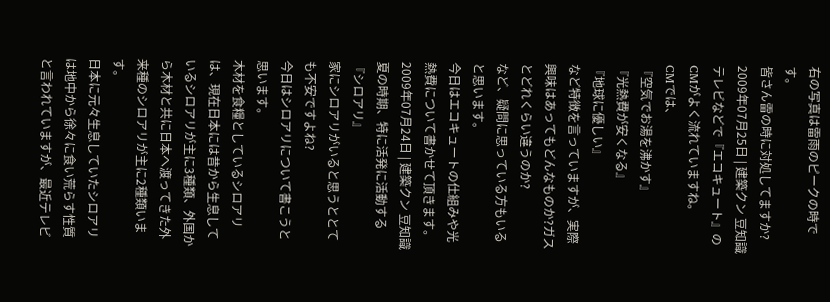右の写真は雷雨のピークの時です。
皆さん雷の時に対処してますか?
2009年07月25日 | 建築クン 豆知識
テレビなどで『エコキュート』のCMがよく流れていますね。
CMでは、
『空気でお湯を沸かす』
『光熱費が安くなる』
『地球に優しい』
など特徴を言っていますが、実際興味はあってもどんなものか?ガスとどれくらい違うのか?
など、疑問に思っている方もいると思います。
今日はエコキュートの仕組みや光熱費について書かせて頂きます。
2009年07月24日 | 建築クン 豆知識
夏の時期、特に活発に活動する『シロアリ』
家にシロアリがいると思うととても不安ですよね?
今日はシロアリについて書こうと思います。
木材を食糧としているシロアリは、現在日本には昔から生息しているシロアリが主に3種類、外国から木材と共に日本へ渡ってきた外来種のシロアリが主に2種類います。
日本に元々生息していたシロアリは地中から徐々に食い荒らす性質と言われていますが、最近テレビ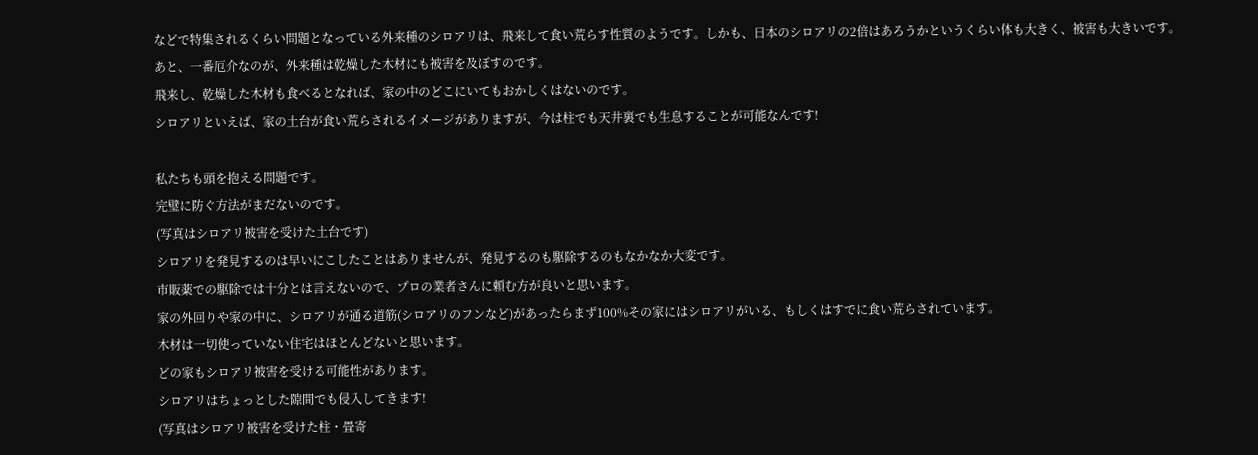などで特集されるくらい問題となっている外来種のシロアリは、飛来して食い荒らす性質のようです。しかも、日本のシロアリの2倍はあろうかというくらい体も大きく、被害も大きいです。
あと、一番厄介なのが、外来種は乾燥した木材にも被害を及ぼすのです。
飛来し、乾燥した木材も食べるとなれば、家の中のどこにいてもおかしくはないのです。
シロアリといえば、家の土台が食い荒らされるイメージがありますが、今は柱でも天井裏でも生息することが可能なんです!

私たちも頭を抱える問題です。
完璧に防ぐ方法がまだないのです。
(写真はシロアリ被害を受けた土台です)
シロアリを発見するのは早いにこしたことはありませんが、発見するのも駆除するのもなかなか大変です。
市販薬での駆除では十分とは言えないので、プロの業者さんに頼む方が良いと思います。
家の外回りや家の中に、シロアリが通る道筋(シロアリのフンなど)があったらまず100%その家にはシロアリがいる、もしくはすでに食い荒らされています。
木材は一切使っていない住宅はほとんどないと思います。
どの家もシロアリ被害を受ける可能性があります。
シロアリはちょっとした隙間でも侵入してきます!
(写真はシロアリ被害を受けた柱・畳寄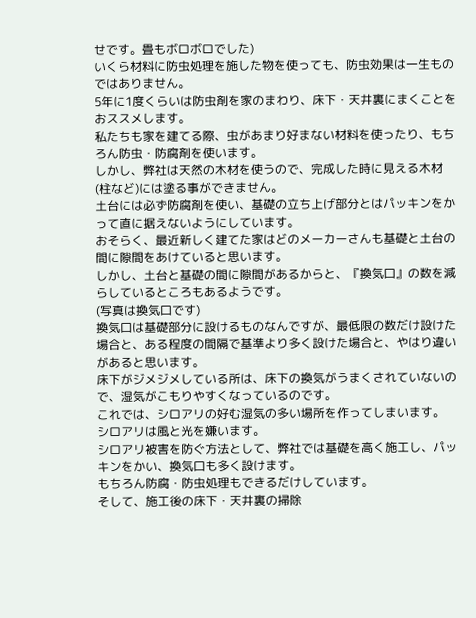せです。畳もボロボロでした)
いくら材料に防虫処理を施した物を使っても、防虫効果は一生ものではありません。
5年に1度くらいは防虫剤を家のまわり、床下・天井裏にまくことをおススメします。
私たちも家を建てる際、虫があまり好まない材料を使ったり、もちろん防虫・防腐剤を使います。
しかし、弊社は天然の木材を使うので、完成した時に見える木材(柱など)には塗る事ができません。
土台には必ず防腐剤を使い、基礎の立ち上げ部分とはパッキンをかって直に据えないようにしています。
おそらく、最近新しく建てた家はどのメーカーさんも基礎と土台の間に隙間をあけていると思います。
しかし、土台と基礎の間に隙間があるからと、『換気口』の数を減らしているところもあるようです。
(写真は換気口です)
換気口は基礎部分に設けるものなんですが、最低限の数だけ設けた場合と、ある程度の間隔で基準より多く設けた場合と、やはり違いがあると思います。
床下がジメジメしている所は、床下の換気がうまくされていないので、湿気がこもりやすくなっているのです。
これでは、シロアリの好む湿気の多い場所を作ってしまいます。
シロアリは風と光を嫌います。
シロアリ被害を防ぐ方法として、弊社では基礎を高く施工し、パッキンをかい、換気口も多く設けます。
もちろん防腐・防虫処理もできるだけしています。
そして、施工後の床下・天井裏の掃除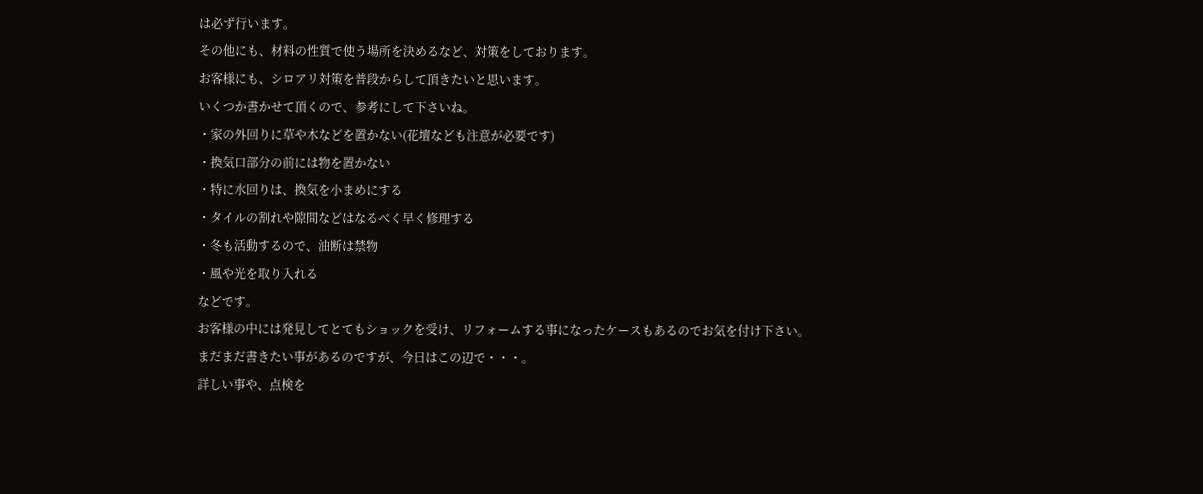は必ず行います。
その他にも、材料の性質で使う場所を決めるなど、対策をしております。
お客様にも、シロアリ対策を普段からして頂きたいと思います。
いくつか書かせて頂くので、参考にして下さいね。
・家の外回りに草や木などを置かない(花壇なども注意が必要です)
・換気口部分の前には物を置かない
・特に水回りは、換気を小まめにする
・タイルの割れや隙間などはなるべく早く修理する
・冬も活動するので、油断は禁物
・風や光を取り入れる
などです。
お客様の中には発見してとてもショックを受け、リフォームする事になったケースもあるのでお気を付け下さい。
まだまだ書きたい事があるのですが、今日はこの辺で・・・。
詳しい事や、点検を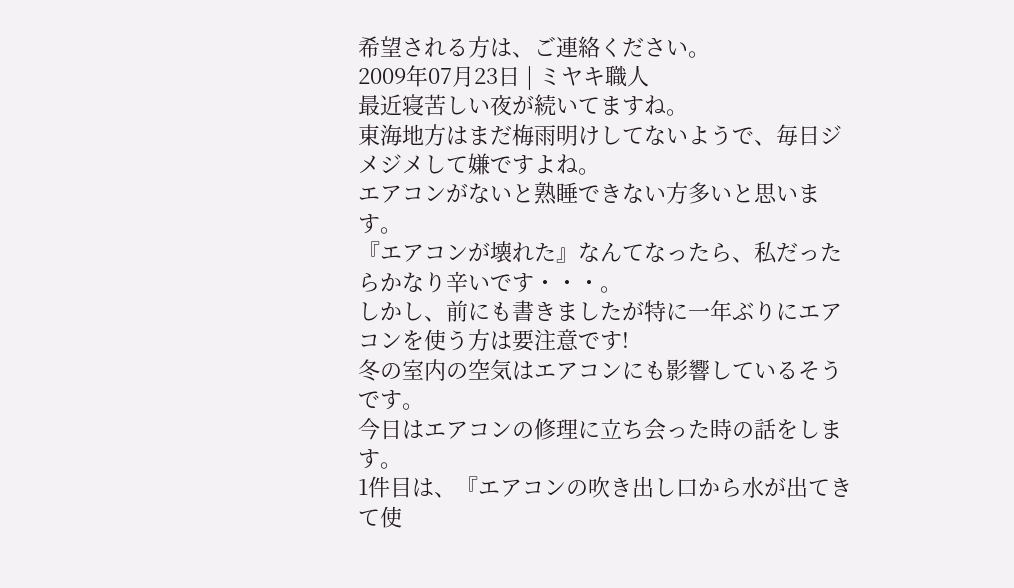希望される方は、ご連絡ください。
2009年07月23日 | ミヤキ職人
最近寝苦しい夜が続いてますね。
東海地方はまだ梅雨明けしてないようで、毎日ジメジメして嫌ですよね。
エアコンがないと熟睡できない方多いと思います。
『エアコンが壊れた』なんてなったら、私だったらかなり辛いです・・・。
しかし、前にも書きましたが特に一年ぶりにエアコンを使う方は要注意です!
冬の室内の空気はエアコンにも影響しているそうです。
今日はエアコンの修理に立ち会った時の話をします。
1件目は、『エアコンの吹き出し口から水が出てきて使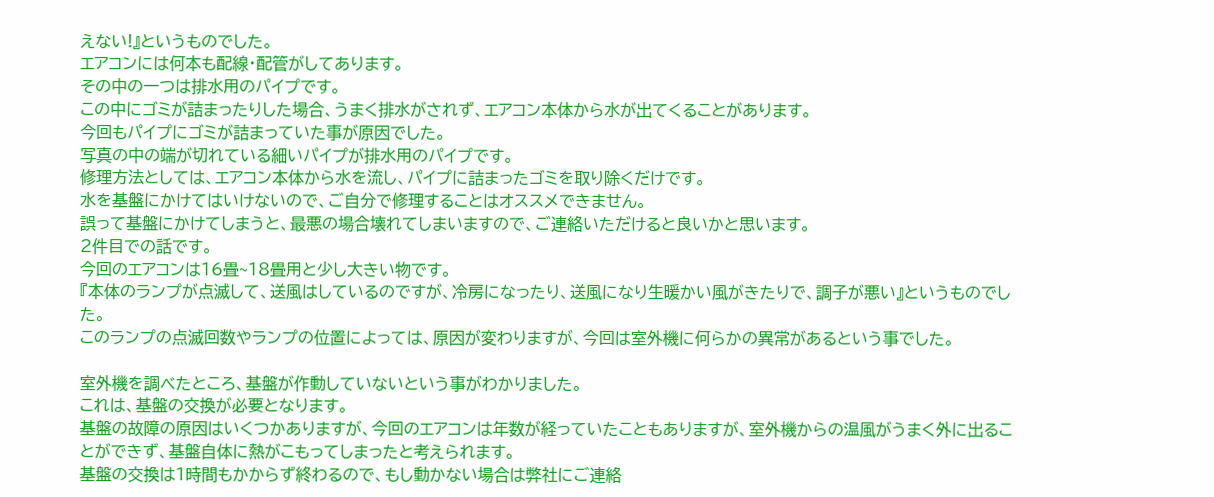えない!』というものでした。
エアコンには何本も配線・配管がしてあります。
その中の一つは排水用のパイプです。
この中にゴミが詰まったりした場合、うまく排水がされず、エアコン本体から水が出てくることがあります。
今回もパイプにゴミが詰まっていた事が原因でした。
写真の中の端が切れている細いパイプが排水用のパイプです。
修理方法としては、エアコン本体から水を流し、パイプに詰まったゴミを取り除くだけです。
水を基盤にかけてはいけないので、ご自分で修理することはオススメできません。
誤って基盤にかけてしまうと、最悪の場合壊れてしまいますので、ご連絡いただけると良いかと思います。
2件目での話です。
今回のエアコンは16畳~18畳用と少し大きい物です。
『本体のランプが点滅して、送風はしているのですが、冷房になったり、送風になり生暖かい風がきたりで、調子が悪い』というものでした。
このランプの点滅回数やランプの位置によっては、原因が変わりますが、今回は室外機に何らかの異常があるという事でした。

室外機を調べたところ、基盤が作動していないという事がわかりました。
これは、基盤の交換が必要となります。
基盤の故障の原因はいくつかありますが、今回のエアコンは年数が経っていたこともありますが、室外機からの温風がうまく外に出ることができず、基盤自体に熱がこもってしまったと考えられます。
基盤の交換は1時間もかからず終わるので、もし動かない場合は弊社にご連絡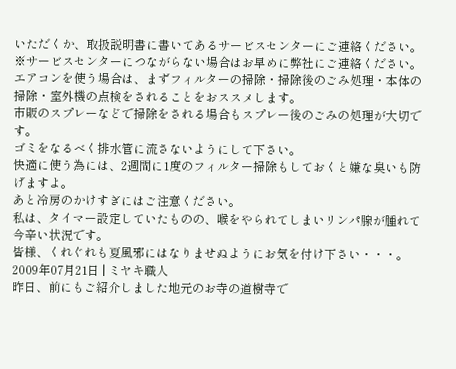いただくか、取扱説明書に書いてあるサービスセンターにご連絡ください。
※サービスセンターにつながらない場合はお早めに弊社にご連絡ください。
エアコンを使う場合は、まずフィルターの掃除・掃除後のごみ処理・本体の掃除・室外機の点検をされることをおススメします。
市販のスプレーなどで掃除をされる場合もスプレー後のごみの処理が大切です。
ゴミをなるべく排水管に流さないようにして下さい。
快適に使う為には、2週間に1度のフィルター掃除もしておくと嫌な臭いも防げますよ。
あと冷房のかけすぎにはご注意ください。
私は、タイマー設定していたものの、喉をやられてしまいリンパ腺が腫れて今辛い状況です。
皆様、くれぐれも夏風邪にはなりませぬようにお気を付け下さい・・・。
2009年07月21日 | ミヤキ職人
昨日、前にもご紹介しました地元のお寺の道樹寺で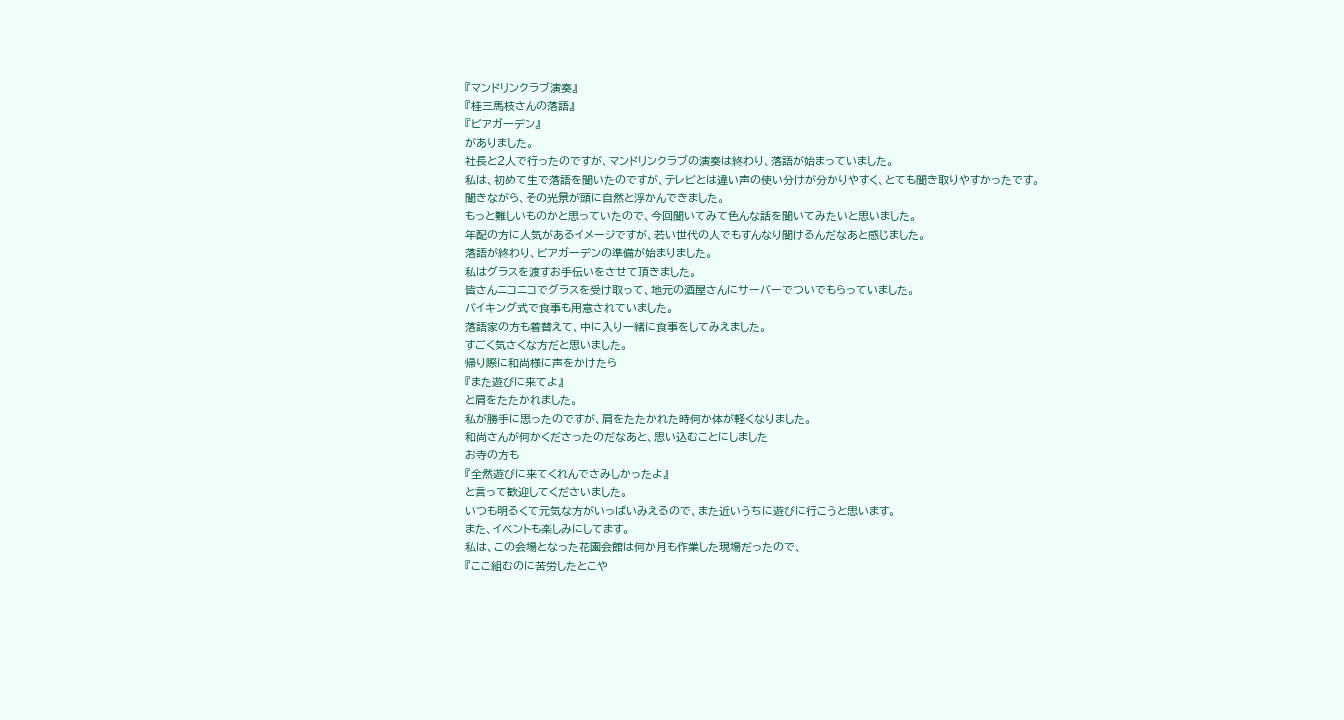『マンドリンクラブ演奏』
『桂三馬枝さんの落語』
『ビアガーデン』
がありました。
社長と2人で行ったのですが、マンドリンクラブの演奏は終わり、落語が始まっていました。
私は、初めて生で落語を聞いたのですが、テレビとは違い声の使い分けが分かりやすく、とても聞き取りやすかったです。
聞きながら、その光景が頭に自然と浮かんできました。
もっと難しいものかと思っていたので、今回聞いてみて色んな話を聞いてみたいと思いました。
年配の方に人気があるイメージですが、若い世代の人でもすんなり聞けるんだなあと感じました。
落語が終わり、ビアガーデンの準備が始まりました。
私はグラスを渡すお手伝いをさせて頂きました。
皆さんニコニコでグラスを受け取って、地元の酒屋さんにサーバーでついでもらっていました。
バイキング式で食事も用意されていました。
落語家の方も着替えて、中に入り一緒に食事をしてみえました。
すごく気さくな方だと思いました。
帰り際に和尚様に声をかけたら
『また遊びに来てよ』
と肩をたたかれました。
私が勝手に思ったのですが、肩をたたかれた時何か体が軽くなりました。
和尚さんが何かくださったのだなあと、思い込むことにしました
お寺の方も
『全然遊びに来てくれんでさみしかったよ』
と言って歓迎してくださいました。
いつも明るくて元気な方がいっぱいみえるので、また近いうちに遊びに行こうと思います。
また、イベントも楽しみにしてます。
私は、この会場となった花園会館は何か月も作業した現場だったので、
『ここ組むのに苦労したとこや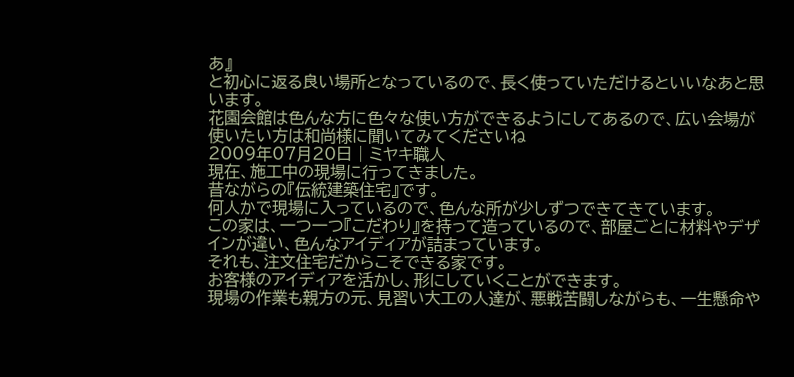あ』
と初心に返る良い場所となっているので、長く使っていただけるといいなあと思います。
花園会館は色んな方に色々な使い方ができるようにしてあるので、広い会場が使いたい方は和尚様に聞いてみてくださいね
2009年07月20日 | ミヤキ職人
現在、施工中の現場に行ってきました。
昔ながらの『伝統建築住宅』です。
何人かで現場に入っているので、色んな所が少しずつできてきています。
この家は、一つ一つ『こだわり』を持って造っているので、部屋ごとに材料やデザインが違い、色んなアイディアが詰まっています。
それも、注文住宅だからこそできる家です。
お客様のアイディアを活かし、形にしていくことができます。
現場の作業も親方の元、見習い大工の人達が、悪戦苦闘しながらも、一生懸命や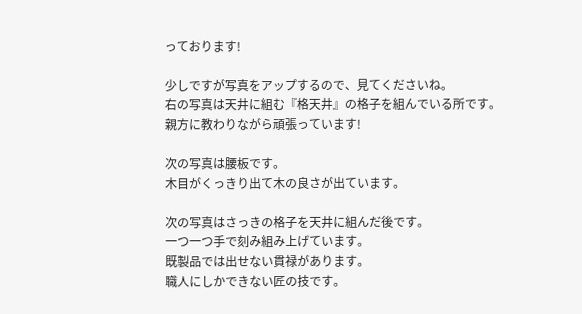っております!

少しですが写真をアップするので、見てくださいね。
右の写真は天井に組む『格天井』の格子を組んでいる所です。
親方に教わりながら頑張っています!

次の写真は腰板です。
木目がくっきり出て木の良さが出ています。

次の写真はさっきの格子を天井に組んだ後です。
一つ一つ手で刻み組み上げています。
既製品では出せない貫禄があります。
職人にしかできない匠の技です。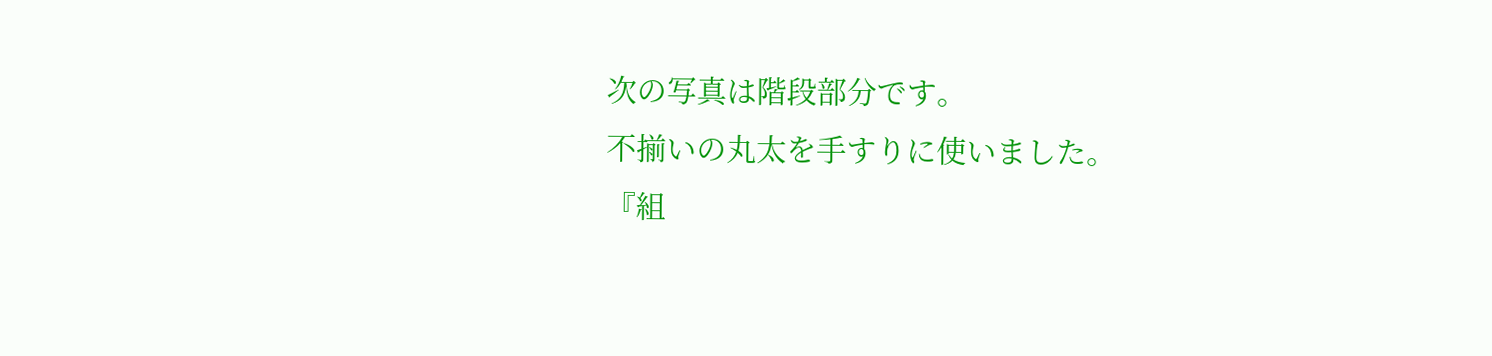次の写真は階段部分です。
不揃いの丸太を手すりに使いました。
『組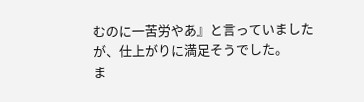むのに一苦労やあ』と言っていましたが、仕上がりに満足そうでした。
ま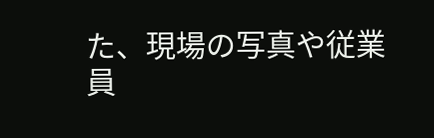た、現場の写真や従業員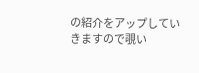の紹介をアップしていきますので覗い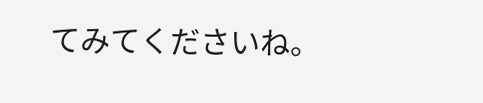てみてくださいね。